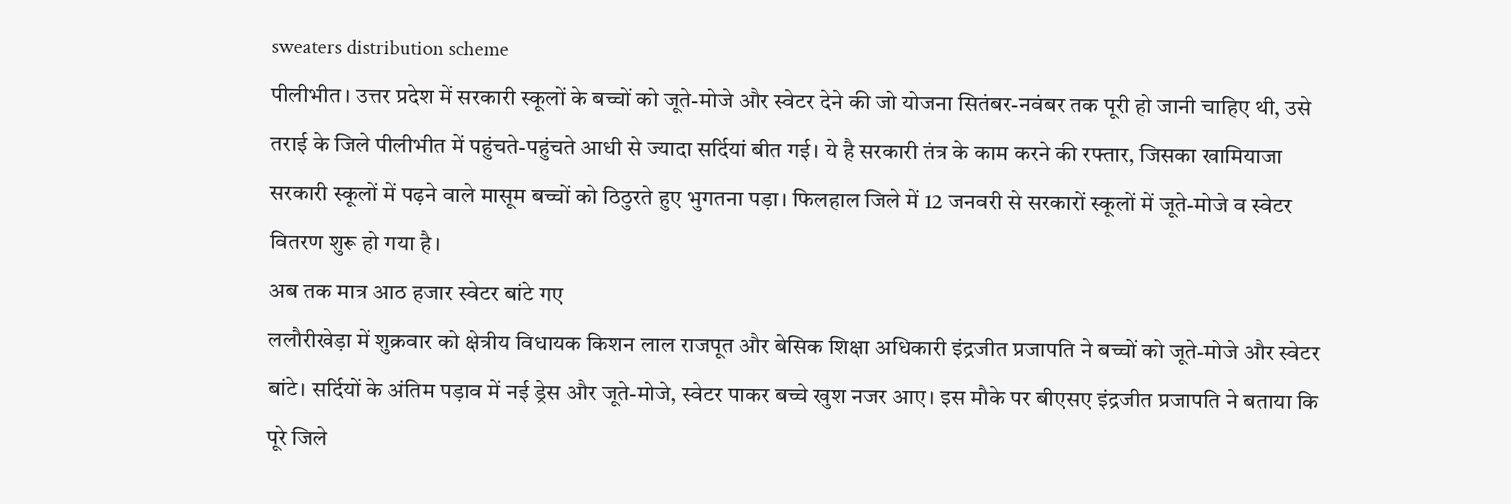sweaters distribution scheme
पीलीभीत। उत्तर प्रदेश में सरकारी स्कूलों के बच्चों को जूते-मोजे और स्वेटर देने की जो योजना सितंबर-नवंबर तक पूरी हो जानी चाहिए थी, उसे तराई के जिले पीलीभीत में पहुंचते-पहुंचते आधी से ज्यादा सर्दियां बीत गई। ये है सरकारी तंत्र के काम करने की रफ्तार, जिसका खामियाजा सरकारी स्कूलों में पढ़ने वाले मासूम बच्चों को ठिठुरते हुए भुगतना पड़ा। फिलहाल जिले में 12 जनवरी से सरकारों स्कूलों में जूते-मोजे व स्वेटर वितरण शुरू हो गया है।
अब तक मात्र आठ हजार स्वेटर बांटे गए
ललौरीखेड़ा में शुक्रवार को क्षेत्रीय विधायक किशन लाल राजपूत और बेसिक शिक्षा अधिकारी इंद्रजीत प्रजापति ने बच्चों को जूते-मोजे और स्वेटर बांटे। सर्दियों के अंतिम पड़ाव में नई ड्रेस और जूते-मोजे, स्वेटर पाकर बच्चे खुश नजर आए। इस मौके पर बीएसए इंद्रजीत प्रजापति ने बताया कि पूरे जिले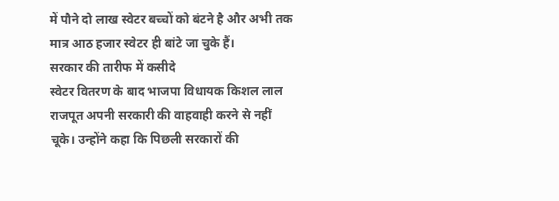में पौने दो लाख स्वेटर बच्चों को बंटने है और अभी तक मात्र आठ हजार स्वेटर ही बांटे जा चुके हैं।
सरकार की तारीफ में कसीदे
स्वेटर वितरण के बाद भाजपा विधायक किशल लाल राजपूत अपनी सरकारी की वाहवाही करने से नहीं चूके। उन्होंने कहा कि पिछली सरकारों की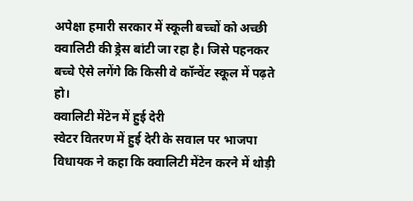अपेक्षा हमारी सरकार में स्कूली बच्चों को अच्छी क्वालिटी की ड्रेस बांटी जा रहा है। जिसे पहनकर बच्चे ऐसे लगेंगे कि किसी वे कॉन्वेंट स्कूल में पढ़ते हो।
क्वालिटी मेंटेन में हुई देरी
स्वेटर वितरण में हुई देरी के सवाल पर भाजपा विधायक ने कहा कि क्वालिटी मेंटेन करने में थोड़ी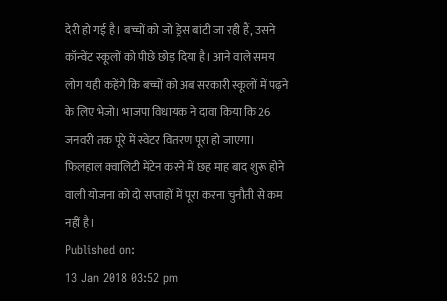देरी हो गई है। बच्चों को जो ड्रेस बांटी जा रही हैं, उसने कॉन्वेंट स्कूलों को पीछे छोड़ दिया है। आने वाले समय लोग यही कहेंगे कि बच्चों को अब सरकारी स्कूलों में पढ़ने के लिए भेजो। भाजपा विधायक ने दावा किया कि 26 जनवरी तक पूरे में स्वेटर वितरण पूरा हो जाएगा। फिलहाल क्वालिटी मेंटेन करने में छह माह बाद शुरू होने वाली योजना को दो सप्ताहों में पूरा करना चुनौती से कम नहीं है।
Published on:
13 Jan 2018 03:52 pm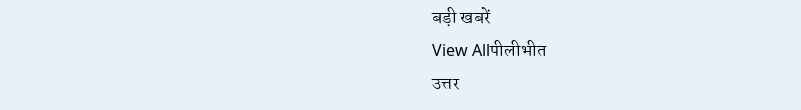बड़ी खबरें
View Allपीलीभीत
उत्तर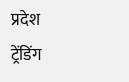प्रदेश
ट्रेंडिंग